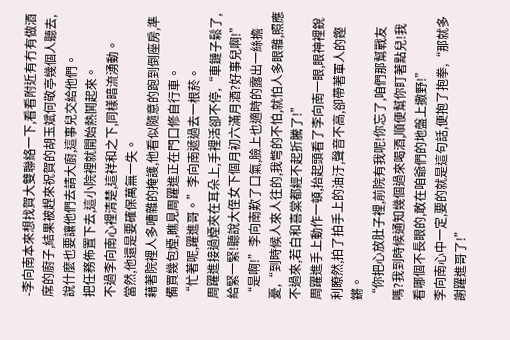-李向南本來想找賀大雙聯絡一下,看看附近有冇有做酒席的廚子,結果被趕來祝賀的胡玉斌何敬亭幾個人聽去,說什麼也要讓他們去請大廚,這事兒交給他們。
把任務佈置下去,這小院裡就開始熱鬨起來。
不過李向南心裡清楚,這祥和之下,同樣暗流湧動。
當然,他還是要確保萬無一失。
藉著院裡人多嘈雜的掩護,他看似隨意的跑到倒座房,準備買幾包煙,瞧見周躍進正在門口修自行車。
“忙著呢,躍進哥。”李向南遞過去一根菸。
周躍進接過煙夾在耳朵上,手裡活卻不停,“車鏈子鬆了,給緊一緊!聽說大侄女下個月初六滿月酒?好事兒啊!”
“是啊!”李向南歎了口氣,臉上也適時的露出一絲擔憂,“到時候人來人往的,我彆的不怕,就怕人多眼雜,照應不過來,若白和喜棠都經不起折騰了!”
周躍進手上動作一頓,抬起頭看了李向南一眼,眼神裡銳利瞭然,拍了拍手上的油汙,聲音不高,卻帶著軍人的鏗鏘。
“你把心放肚子裡,前院有我呢!你忘了,咱們那幫戰友嗎?我到時候通知幾個過來喝酒,順便幫你盯著點兒!我看哪個不長眼的,敢在咱爺們的地盤上撒野!”
李向南心中一定,要的就是這句話,便抱了抱拳,“那就多謝躍進哥了!”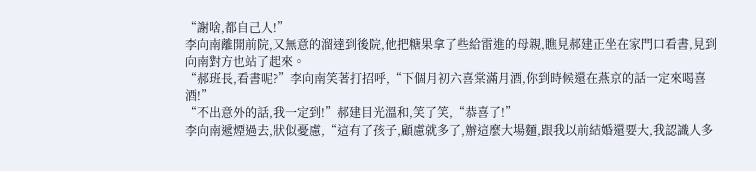“謝啥,都自己人!”
李向南離開前院,又無意的溜達到後院,他把糖果拿了些給雷進的母親,瞧見郝建正坐在家門口看書,見到向南對方也站了起來。
“郝班長,看書呢?”李向南笑著打招呼,“下個月初六喜棠滿月酒,你到時候還在燕京的話一定來喝喜酒!”
“不出意外的話,我一定到!”郝建目光溫和,笑了笑,“恭喜了!”
李向南遞煙過去,狀似憂慮,“這有了孩子,顧慮就多了,辦這麼大場麵,跟我以前結婚還要大,我認識人多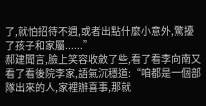了,就怕招待不週,或者出點什麼小意外,驚擾了孩子和家屬......”
郝建聞言,臉上笑容收斂了些,看了看李向南又看了看後院李家,語氣沉穩道:“咱都是一個部隊出來的人,家裡辦喜事,那就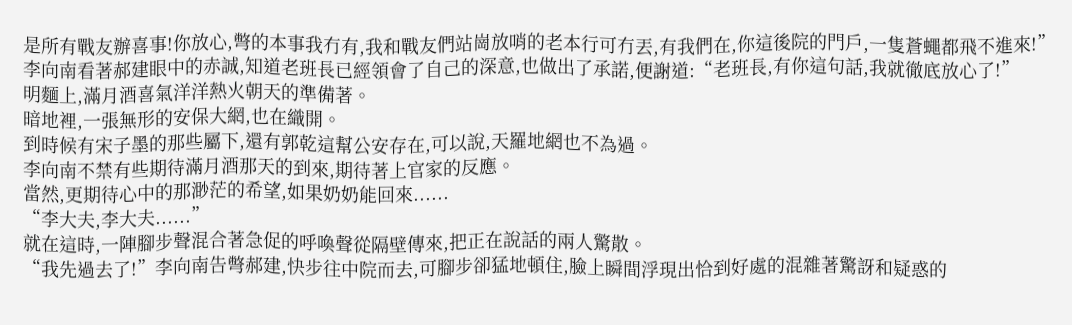是所有戰友辦喜事!你放心,彆的本事我冇有,我和戰友們站崗放哨的老本行可冇丟,有我們在,你這後院的門戶,一隻蒼蠅都飛不進來!”
李向南看著郝建眼中的赤誠,知道老班長已經領會了自己的深意,也做出了承諾,便謝道:“老班長,有你這句話,我就徹底放心了!”
明麵上,滿月酒喜氣洋洋熱火朝天的準備著。
暗地裡,一張無形的安保大網,也在織開。
到時候有宋子墨的那些屬下,還有郭乾這幫公安存在,可以說,天羅地網也不為過。
李向南不禁有些期待滿月酒那天的到來,期待著上官家的反應。
當然,更期待心中的那渺茫的希望,如果奶奶能回來......
“李大夫,李大夫......”
就在這時,一陣腳步聲混合著急促的呼喚聲從隔壁傳來,把正在說話的兩人驚散。
“我先過去了!”李向南告彆郝建,快步往中院而去,可腳步卻猛地頓住,臉上瞬間浮現出恰到好處的混雜著驚訝和疑惑的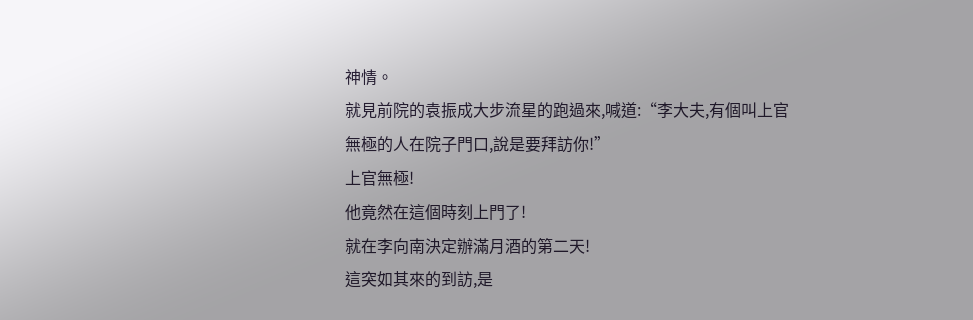神情。
就見前院的袁振成大步流星的跑過來,喊道:“李大夫,有個叫上官無極的人在院子門口,說是要拜訪你!”
上官無極!
他竟然在這個時刻上門了!
就在李向南決定辦滿月酒的第二天!
這突如其來的到訪,是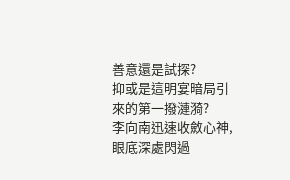善意還是試探?
抑或是這明宴暗局引來的第一撥漣漪?
李向南迅速收斂心神,眼底深處閃過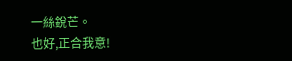一絲銳芒。
也好,正合我意!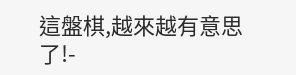這盤棋,越來越有意思了!-